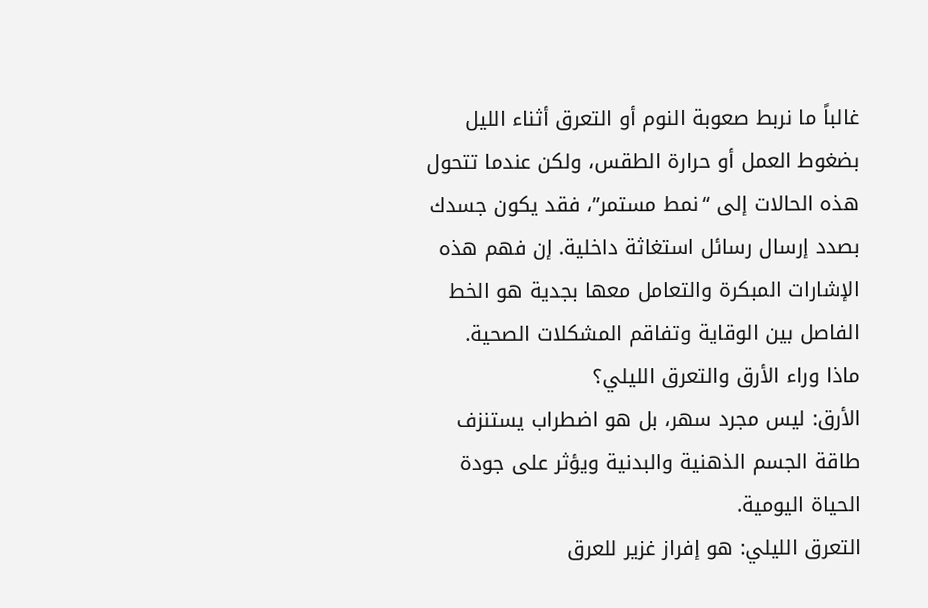غالباً ما نربط صعوبة النوم أو التعرق أثناء الليل بضغوط العمل أو حرارة الطقس، ولكن عندما تتحول هذه الحالات إلى “نمط مستمر”، فقد يكون جسدك بصدد إرسال رسائل استغاثة داخلية. إن فهم هذه الإشارات المبكرة والتعامل معها بجدية هو الخط الفاصل بين الوقاية وتفاقم المشكلات الصحية.
ماذا وراء الأرق والتعرق الليلي؟
الأرق: ليس مجرد سهر، بل هو اضطراب يستنزف طاقة الجسم الذهنية والبدنية ويؤثر على جودة الحياة اليومية.
التعرق الليلي: هو إفراز غزير للعرق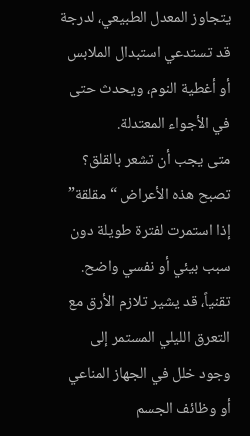يتجاوز المعدل الطبيعي، لدرجة قد تستدعي استبدال الملابس أو أغطية النوم، ويحدث حتى في الأجواء المعتدلة.
متى يجب أن تشعر بالقلق؟
تصبح هذه الأعراض “مقلقة” إذا استمرت لفترة طويلة دون سبب بيئي أو نفسي واضح. تقنياً، قد يشير تلازم الأرق مع التعرق الليلي المستمر إلى وجود خلل في الجهاز المناعي أو وظائف الجسم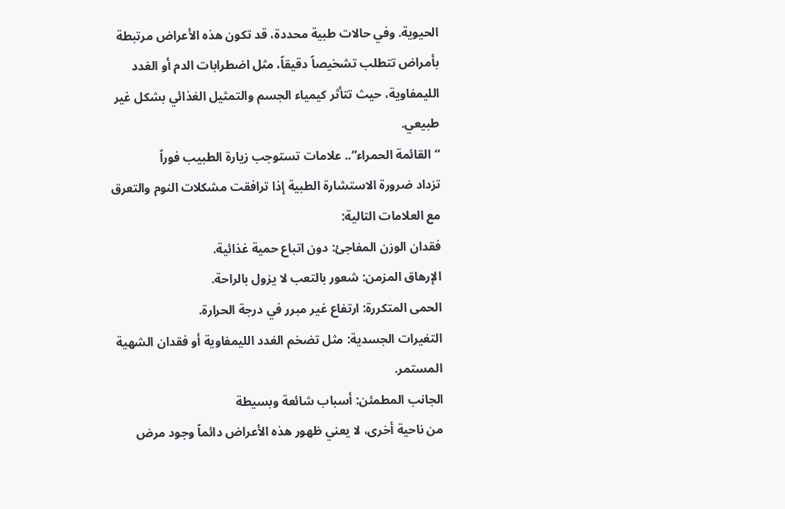الحيوية. وفي حالات طبية محددة، قد تكون هذه الأعراض مرتبطة بأمراض تتطلب تشخيصاً دقيقاً، مثل اضطرابات الدم أو الغدد الليمفاوية، حيث تتأثر كيمياء الجسم والتمثيل الغذائي بشكل غير طبيعي.
“القائمة الحمراء”.. علامات تستوجب زيارة الطبيب فوراً
تزداد ضرورة الاستشارة الطبية إذا ترافقت مشكلات النوم والتعرق مع العلامات التالية:
فقدان الوزن المفاجئ: دون اتباع حمية غذائية.
الإرهاق المزمن: شعور بالتعب لا يزول بالراحة.
الحمى المتكررة: ارتفاع غير مبرر في درجة الحرارة.
التغيرات الجسدية: مثل تضخم الغدد الليمفاوية أو فقدان الشهية المستمر.
الجانب المطمئن: أسباب شائعة وبسيطة
من ناحية أخرى، لا يعني ظهور هذه الأعراض دائماً وجود مرض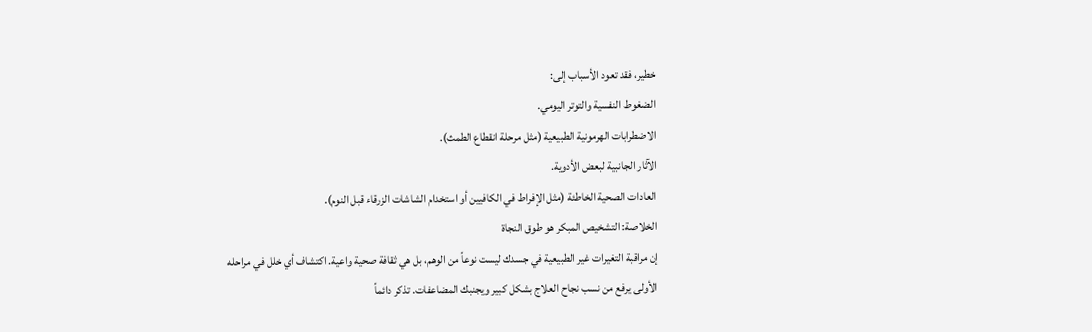خطير، فقد تعود الأسباب إلى:
الضغوط النفسية والتوتر اليومي.
الاضطرابات الهرمونية الطبيعية (مثل مرحلة انقطاع الطمث).
الآثار الجانبية لبعض الأدوية.
العادات الصحية الخاطئة (مثل الإفراط في الكافيين أو استخدام الشاشات الزرقاء قبل النوم).
الخلاصة: التشخيص المبكر هو طوق النجاة
إن مراقبة التغيرات غير الطبيعية في جسدك ليست نوعاً من الوهم، بل هي ثقافة صحية واعية. اكتشاف أي خلل في مراحله الأولى يرفع من نسب نجاح العلاج بشكل كبير ويجنبك المضاعفات. تذكر دائماً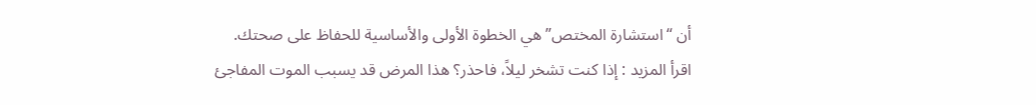أن “استشارة المختص” هي الخطوة الأولى والأساسية للحفاظ على صحتك.
اقرأ المزيد : إذا كنت تشخر ليلاً، فاحذر؟ هذا المرض قد يسبب الموت المفاجئ